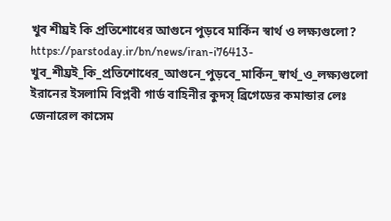খুব শীঘ্রই কি প্রতিশোধের আগুনে পুড়বে মার্কিন স্বার্থ ও লক্ষ্যগুলো?
https://parstoday.ir/bn/news/iran-i76413-খুব_শীঘ্রই_কি_প্রতিশোধের_আগুনে_পুড়বে_মার্কিন_স্বার্থ_ও_লক্ষ্যগুলো
ইরানের ইসলামি বিপ্লবী গার্ড বাহিনীর কুদস্‌ ব্রিগেডের কমান্ডার লেঃ জেনারেল কাসেম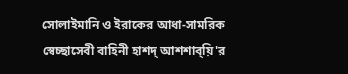সোলাইমানি ও ইরাকের আধা-সামরিক স্বেচ্ছাসেবী বাহিনী হাশদ্ আশশাব্‌য়ি'র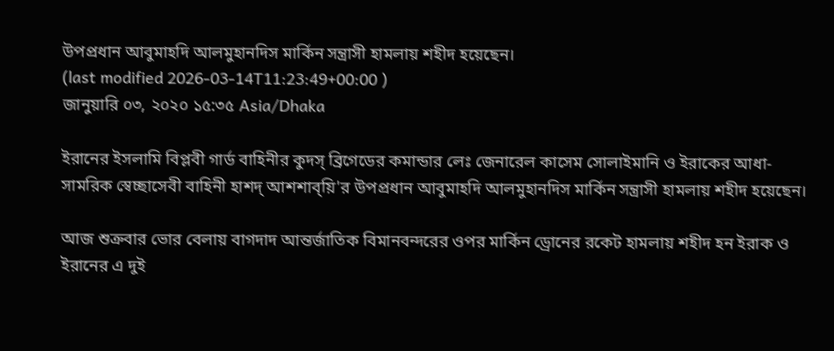উপপ্রধান আবুমাহদি আলমুহানদিস মার্কিন সন্ত্রাসী হামলায় শহীদ হয়েছেন।
(last modified 2026-03-14T11:23:49+00:00 )
জানুয়ারি ০৩, ২০২০ ১৫:৩৫ Asia/Dhaka

ইরানের ইসলামি বিপ্লবী গার্ড বাহিনীর কুদস্‌ ব্রিগেডের কমান্ডার লেঃ জেনারেল কাসেম সোলাইমানি ও ইরাকের আধা-সামরিক স্বেচ্ছাসেবী বাহিনী হাশদ্ আশশাব্‌য়ি'র উপপ্রধান আবুমাহদি আলমুহানদিস মার্কিন সন্ত্রাসী হামলায় শহীদ হয়েছেন।

আজ শুক্রবার ভোর বেলায় বাগদাদ আন্তর্জাতিক বিমানবন্দরের ওপর মার্কিন ড্রোনের রকেট হামলায় শহীদ হন ইরাক ও ইরানের এ দুই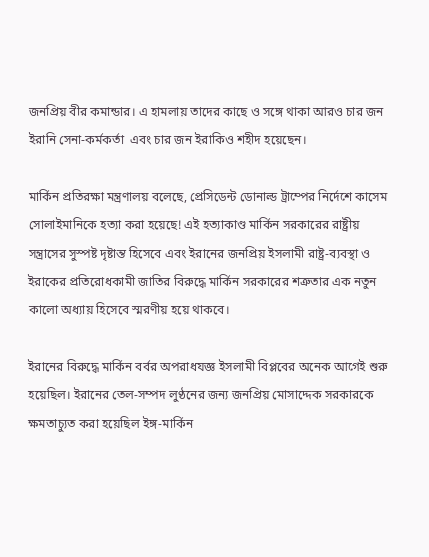জনপ্রিয় বীর কমান্ডার। এ হামলায় তাদের কাছে ও সঙ্গে থাকা আরও চার জন ইরানি সেনা-কর্মকর্তা  এবং চার জন ইরাকিও শহীদ হয়েছেন।

মার্কিন প্রতিরক্ষা মন্ত্রণালয় বলেছে, প্রেসিডেন্ট ডোনাল্ড ট্রাম্পের নির্দেশে কাসেম সোলাইমানিকে হত্যা করা হয়েছে! এই হত্যাকাণ্ড মার্কিন সরকারের রাষ্ট্রীয় সন্ত্রাসের সুস্পষ্ট দৃষ্টান্ত হিসেবে এবং ইরানের জনপ্রিয় ইসলামী রাষ্ট্র-ব্যবস্থা ও ইরাকের প্রতিরোধকামী জাতির বিরুদ্ধে মার্কিন সরকারের শত্রুতার এক নতুন কালো অধ্যায় হিসেবে স্মরণীয় হয়ে থাকবে।

ইরানের বিরুদ্ধে মার্কিন বর্বর অপরাধযজ্ঞ ইসলামী বিপ্লবের অনেক আগেই শুরু হয়েছিল। ইরানের তেল-সম্পদ লুণ্ঠনের জন্য জনপ্রিয় মোসাদ্দেক সরকারকে ক্ষমতাচ্যুত করা হয়েছিল ইঙ্গ-মার্কিন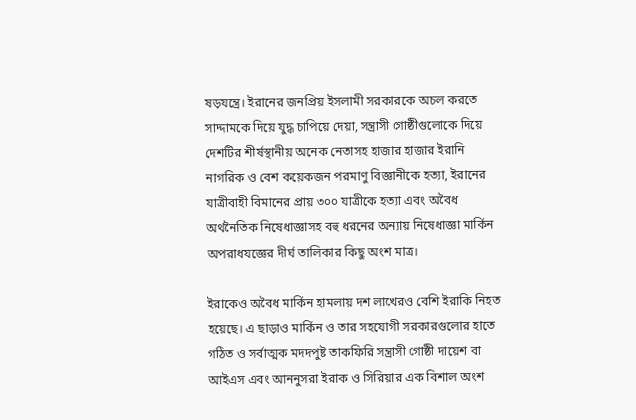ষড়যন্ত্রে। ইরানের জনপ্রিয় ইসলামী সরকারকে অচল করতে সাদ্দামকে দিয়ে যুদ্ধ চাপিয়ে দেয়া, সন্ত্রাসী গোষ্ঠীগুলোকে দিয়ে দেশটির শীর্ষস্থানীয় অনেক নেতাসহ হাজার হাজার ইরানি নাগরিক ও বেশ কয়েকজন পরমাণু বিজ্ঞানীকে হত্যা, ইরানের যাত্রীবাহী বিমানের প্রায় ৩০০ যাত্রীকে হত্যা এবং অবৈধ অর্থনৈতিক নিষেধাজ্ঞাসহ বহু ধরনের অন্যায় নিষেধাজ্ঞা মার্কিন অপরাধযজ্ঞের দীর্ঘ তালিকার কিছু অংশ মাত্র।

ইরাকেও অবৈধ মার্কিন হামলায় দশ লাখেরও বেশি ইরাকি নিহত হয়েছে। এ ছাড়াও মার্কিন ও তার সহযোগী সরকারগুলোর হাতে গঠিত ও সর্বাত্মক মদদপুষ্ট তাকফিরি সন্ত্রাসী গোষ্ঠী দায়েশ বা আইএস এবং আননুসরা ইরাক ও সিরিয়ার এক বিশাল অংশ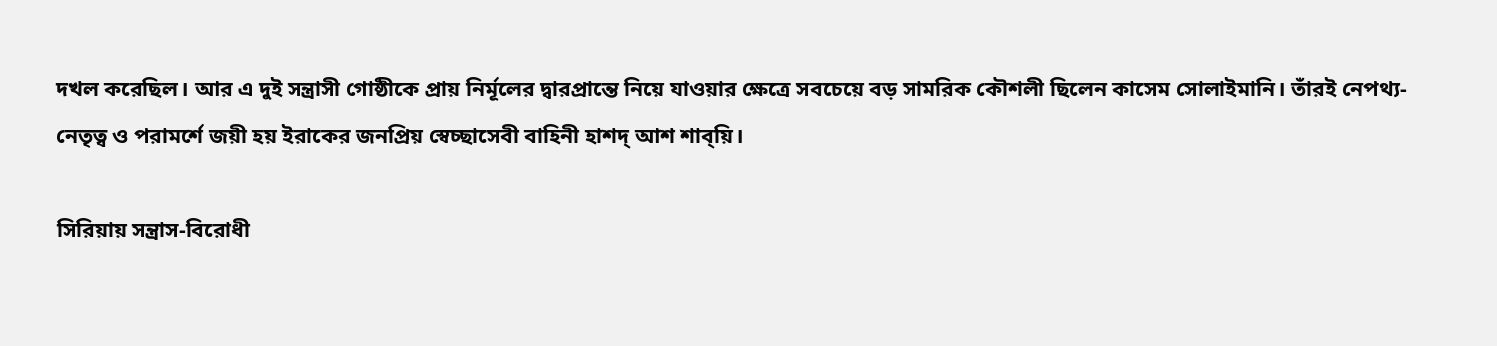দখল করেছিল। আর এ দুই সন্ত্রাসী গোষ্ঠীকে প্রায় নির্মূলের দ্বারপ্রান্তে নিয়ে যাওয়ার ক্ষেত্রে সবচেয়ে বড় সামরিক কৌশলী ছিলেন কাসেম সোলাইমানি। তাঁরই নেপথ্য-নেতৃত্ব ও পরামর্শে জয়ী হয় ইরাকের জনপ্রিয় স্বেচ্ছাসেবী বাহিনী হাশদ্ আশ শাব্‌য়ি।

সিরিয়ায় সন্ত্রাস-বিরোধী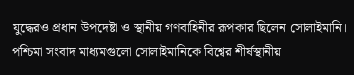যুদ্ধেরও প্রধান উপদেষ্টা ও স্থানীয় গণবাহিনীর রূপকার ছিলেন সোলাইমানি। পশ্চিমা সংবাদ মাধ্যমগুলো সোলাইমানিকে বিশ্বের শীর্ষস্থানীয়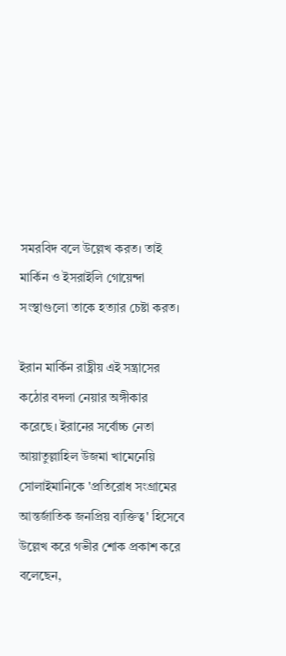সমরবিদ বলে উল্লেখ করত। তাই মার্কিন ও ইসরাইলি গোয়েন্দা সংস্থাগুলো তাকে হত্যার চেষ্টা করত।

ইরান মার্কিন রাষ্ট্রীয় এই সন্ত্রাসের কঠোর বদলা নেয়ার অঙ্গীকার করেছে। ইরানের সর্বোচ্চ নেতা আয়াতুল্লাহিল উজমা খামেনেয়ি সোলাইমানিকে 'প্রতিরোধ সংগ্রামের আন্তর্জাতিক জনপ্রিয় ব্যক্তিত্ব' হিসেবে উল্লেখ করে গভীর শোক প্রকাশ করে বলেছেন,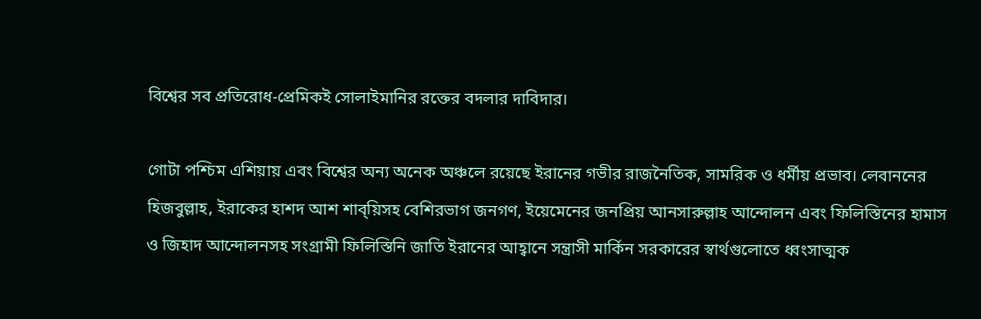বিশ্বের সব প্রতিরোধ-প্রেমিকই সোলাইমানির রক্তের বদলার দাবিদার।

গোটা পশ্চিম এশিয়ায় এবং বিশ্বের অন্য অনেক অঞ্চলে রয়েছে ইরানের গভীর রাজনৈতিক, সামরিক ও ধর্মীয় প্রভাব। লেবাননের হিজবুল্লাহ, ইরাকের হাশদ আশ শাব্‌য়িসহ বেশিরভাগ জনগণ, ইয়েমেনের জনপ্রিয় আনসারুল্লাহ আন্দোলন এবং ফিলিস্তিনের হামাস ও জিহাদ আন্দোলনসহ সংগ্রামী ফিলিস্তিনি জাতি ইরানের আহ্বানে সন্ত্রাসী মার্কিন সরকারের স্বার্থগুলোতে ধ্বংসাত্মক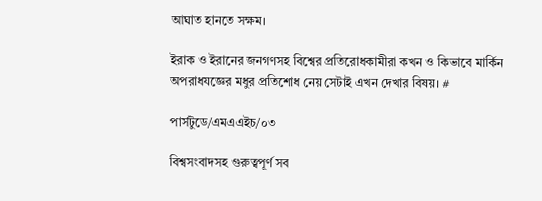আঘাত হানতে সক্ষম।

ইরাক ও ইরানের জনগণসহ বিশ্বের প্রতিরোধকামীরা কখন ও কিভাবে মার্কিন অপরাধযজ্ঞের মধুর প্রতিশোধ নেয় সেটাই এখন দেখার বিষয়। #

পার্সটুডে/এমএএইচ/০৩

বিশ্বসংবাদসহ গুরুত্বপূর্ণ সব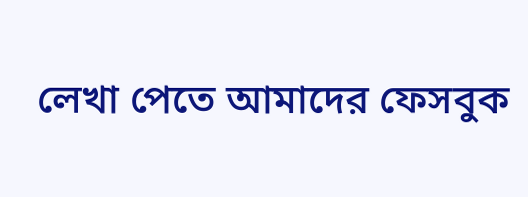লেখা পেতে আমাদের ফেসবুক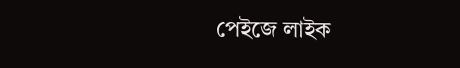পেইজে লাইক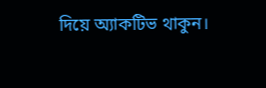দিয়ে অ্যাকটিভ থাকুন।